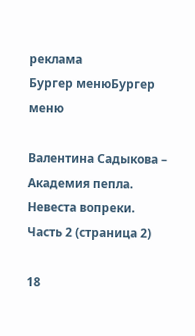реклама
Бургер менюБургер меню

Валентина Садыкова – Академия пепла. Невеста вопреки. Часть 2 (страница 2)

18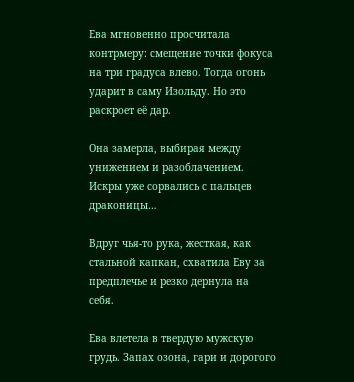Ева мгновенно просчитала контрмеру: смещение точки фокуса на три градуса влево. Тогда огонь ударит в саму Изольду. Но это раскроет её дар.

Она замерла, выбирая между унижением и разоблачением. Искры уже сорвались с пальцев драконицы…

Вдруг чья-то рука, жесткая, как стальной капкан, схватила Еву за предплечье и резко дернула на себя.

Ева влетела в твердую мужскую грудь. Запах озона, гари и дорогого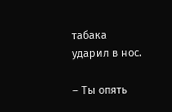табака ударил в нос.

– Ты опять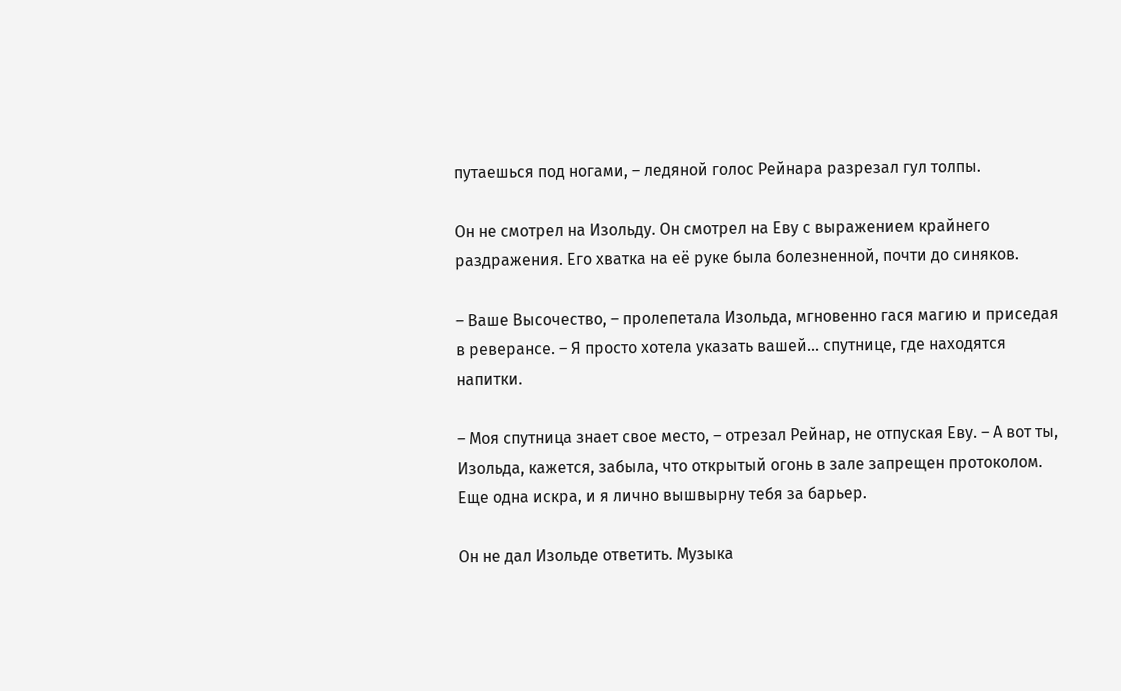путаешься под ногами, – ледяной голос Рейнара разрезал гул толпы.

Он не смотрел на Изольду. Он смотрел на Еву с выражением крайнего раздражения. Его хватка на её руке была болезненной, почти до синяков.

– Ваше Высочество, – пролепетала Изольда, мгновенно гася магию и приседая в реверансе. – Я просто хотела указать вашей… спутнице, где находятся напитки.

– Моя спутница знает свое место, – отрезал Рейнар, не отпуская Еву. – А вот ты, Изольда, кажется, забыла, что открытый огонь в зале запрещен протоколом. Еще одна искра, и я лично вышвырну тебя за барьер.

Он не дал Изольде ответить. Музыка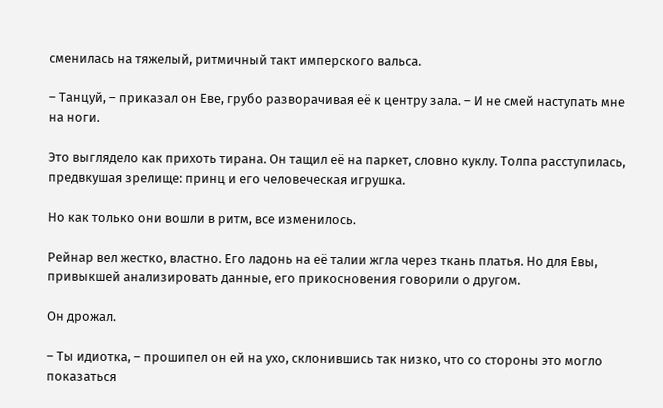сменилась на тяжелый, ритмичный такт имперского вальса.

– Танцуй, – приказал он Еве, грубо разворачивая её к центру зала. – И не смей наступать мне на ноги.

Это выглядело как прихоть тирана. Он тащил её на паркет, словно куклу. Толпа расступилась, предвкушая зрелище: принц и его человеческая игрушка.

Но как только они вошли в ритм, все изменилось.

Рейнар вел жестко, властно. Его ладонь на её талии жгла через ткань платья. Но для Евы, привыкшей анализировать данные, его прикосновения говорили о другом.

Он дрожал.

– Ты идиотка, – прошипел он ей на ухо, склонившись так низко, что со стороны это могло показаться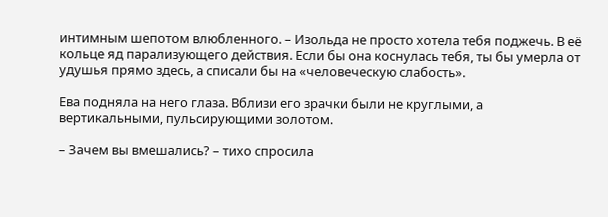интимным шепотом влюбленного. – Изольда не просто хотела тебя поджечь. В её кольце яд парализующего действия. Если бы она коснулась тебя, ты бы умерла от удушья прямо здесь, а списали бы на «человеческую слабость».

Ева подняла на него глаза. Вблизи его зрачки были не круглыми, а вертикальными, пульсирующими золотом.

– Зачем вы вмешались? – тихо спросила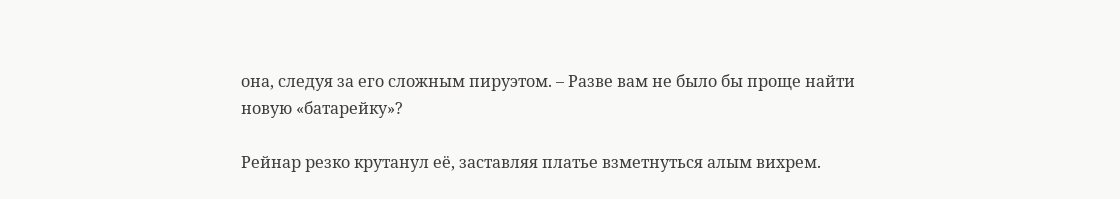она, следуя за его сложным пируэтом. – Разве вам не было бы проще найти новую «батарейку»?

Рейнар резко крутанул её, заставляя платье взметнуться алым вихрем.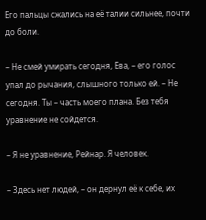Его пальцы сжались на её талии сильнее, почти до боли.

– Не смей умирать сегодня, Ева, – его голос упал до рычания, слышного только ей. – Не сегодня. Ты – часть моего плана. Без тебя уравнение не сойдется.

– Я не уравнение, Рейнар. Я человек.

– Здесь нет людей, – он дернул её к себе, их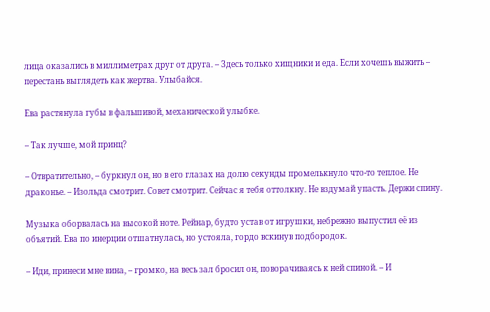лица оказались в миллиметрах друг от друга. – Здесь только хищники и еда. Если хочешь выжить – перестань выглядеть как жертва. Улыбайся.

Ева растянула губы в фальшивой, механической улыбке.

– Так лучше, мой принц?

– Отвратительно, – буркнул он, но в его глазах на долю секунды промелькнуло что-то теплое. Не драконье. – Изольда смотрит. Совет смотрит. Сейчас я тебя оттолкну. Не вздумай упасть. Держи спину.

Музыка оборвалась на высокой ноте. Рейнар, будто устав от игрушки, небрежно выпустил её из объятий. Ева по инерции отшатнулась, но устояла, гордо вскинув подбородок.

– Иди, принеси мне вина, – громко, на весь зал бросил он, поворачиваясь к ней спиной. – И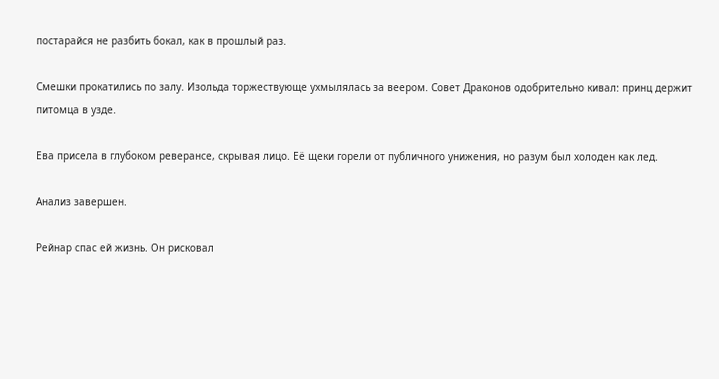постарайся не разбить бокал, как в прошлый раз.

Смешки прокатились по залу. Изольда торжествующе ухмылялась за веером. Совет Драконов одобрительно кивал: принц держит питомца в узде.

Ева присела в глубоком реверансе, скрывая лицо. Её щеки горели от публичного унижения, но разум был холоден как лед.

Анализ завершен.

Рейнар спас ей жизнь. Он рисковал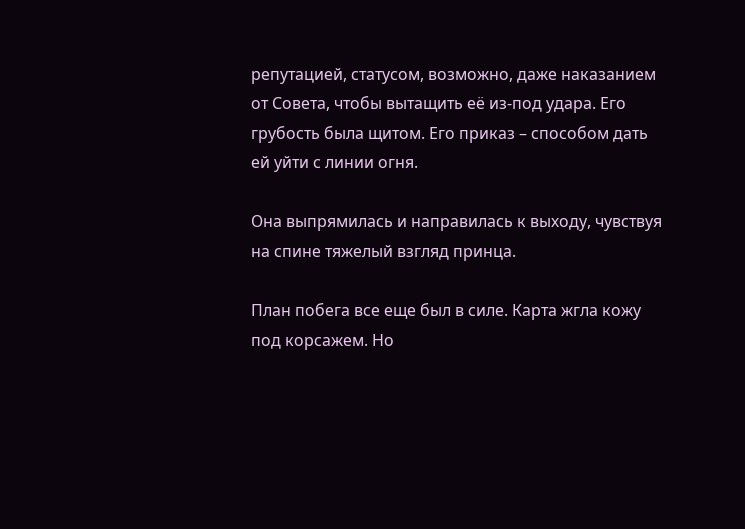репутацией, статусом, возможно, даже наказанием от Совета, чтобы вытащить её из-под удара. Его грубость была щитом. Его приказ – способом дать ей уйти с линии огня.

Она выпрямилась и направилась к выходу, чувствуя на спине тяжелый взгляд принца.

План побега все еще был в силе. Карта жгла кожу под корсажем. Но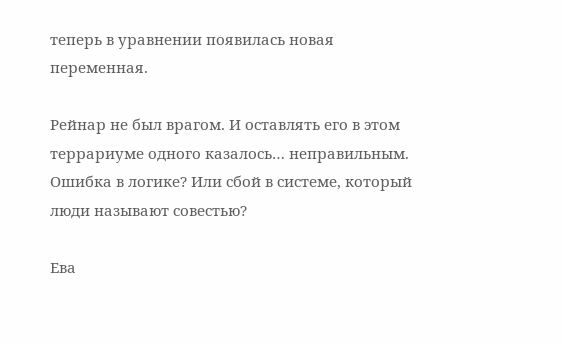теперь в уравнении появилась новая переменная.

Рейнар не был врагом. И оставлять его в этом террариуме одного казалось… неправильным. Ошибка в логике? Или сбой в системе, который люди называют совестью?

Ева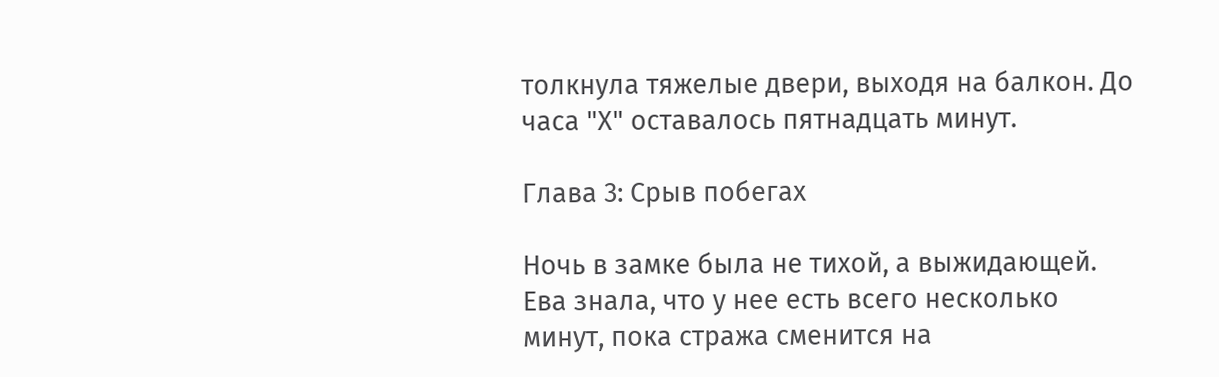толкнула тяжелые двери, выходя на балкон. До часа "Х" оставалось пятнадцать минут.

Глава 3: Срыв побегах

Ночь в замке была не тихой, а выжидающей. Ева знала, что у нее есть всего несколько минут, пока стража сменится на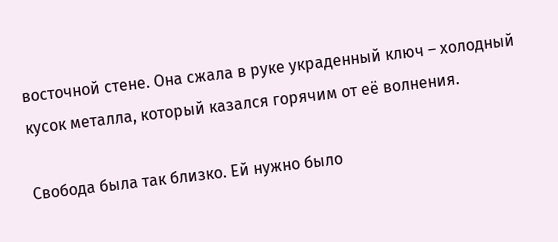восточной стене. Она сжала в руке украденный ключ – холодный кусок металла, который казался горячим от её волнения.

Свобода была так близко. Ей нужно было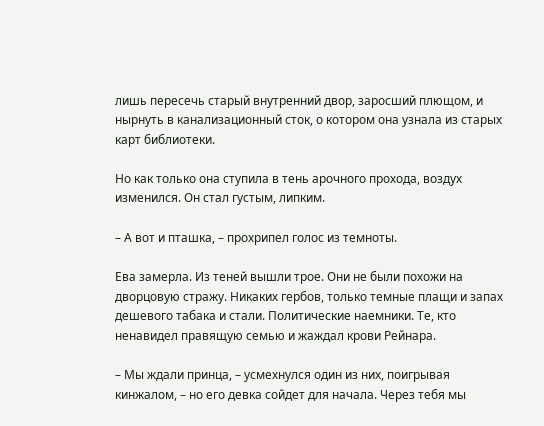лишь пересечь старый внутренний двор, заросший плющом, и нырнуть в канализационный сток, о котором она узнала из старых карт библиотеки.

Но как только она ступила в тень арочного прохода, воздух изменился. Он стал густым, липким.

– А вот и пташка, – прохрипел голос из темноты.

Ева замерла. Из теней вышли трое. Они не были похожи на дворцовую стражу. Никаких гербов, только темные плащи и запах дешевого табака и стали. Политические наемники. Те, кто ненавидел правящую семью и жаждал крови Рейнара.

– Мы ждали принца, – усмехнулся один из них, поигрывая кинжалом, – но его девка сойдет для начала. Через тебя мы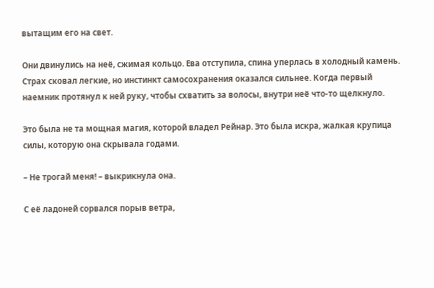вытащим его на свет.

Они двинулись на неё, сжимая кольцо. Ева отступила, спина уперлась в холодный камень. Страх сковал легкие, но инстинкт самосохранения оказался сильнее. Когда первый наемник протянул к ней руку, чтобы схватить за волосы, внутри неё что-то щелкнуло.

Это была не та мощная магия, которой владел Рейнар. Это была искра, жалкая крупица силы, которую она скрывала годами.

– Не трогай меня! – выкрикнула она.

С её ладоней сорвался порыв ветра,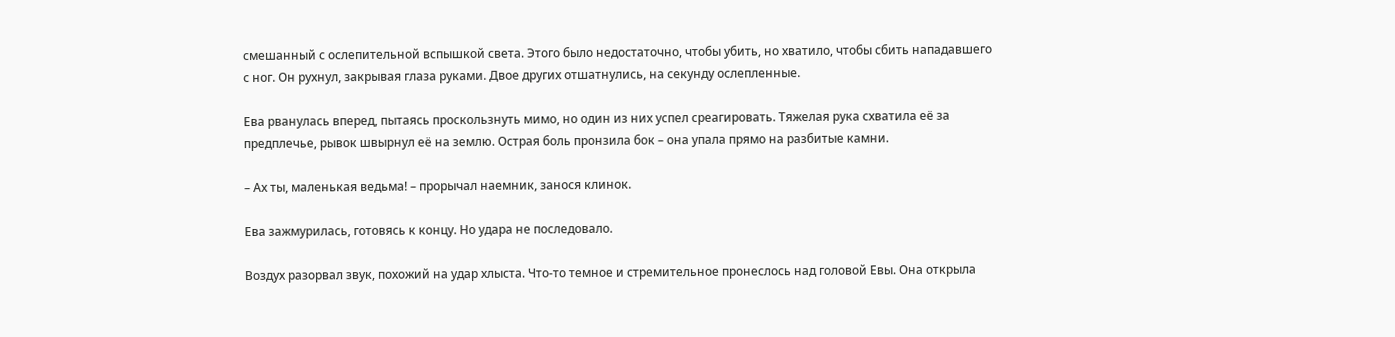смешанный с ослепительной вспышкой света. Этого было недостаточно, чтобы убить, но хватило, чтобы сбить нападавшего с ног. Он рухнул, закрывая глаза руками. Двое других отшатнулись, на секунду ослепленные.

Ева рванулась вперед, пытаясь проскользнуть мимо, но один из них успел среагировать. Тяжелая рука схватила её за предплечье, рывок швырнул её на землю. Острая боль пронзила бок – она упала прямо на разбитые камни.

– Ах ты, маленькая ведьма! – прорычал наемник, занося клинок.

Ева зажмурилась, готовясь к концу. Но удара не последовало.

Воздух разорвал звук, похожий на удар хлыста. Что-то темное и стремительное пронеслось над головой Евы. Она открыла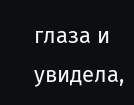глаза и увидела,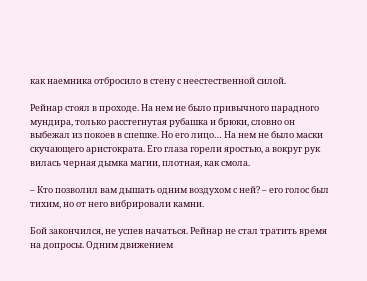как наемника отбросило в стену с неестественной силой.

Рейнар стоял в проходе. На нем не было привычного парадного мундира, только расстегнутая рубашка и брюки, словно он выбежал из покоев в спешке. Но его лицо… На нем не было маски скучающего аристократа. Его глаза горели яростью, а вокруг рук вилась черная дымка магии, плотная, как смола.

– Кто позволил вам дышать одним воздухом с ней? – его голос был тихим, но от него вибрировали камни.

Бой закончился, не успев начаться. Рейнар не стал тратить время на допросы. Одним движением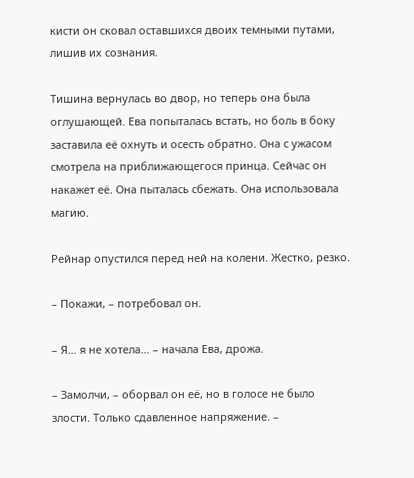кисти он сковал оставшихся двоих темными путами, лишив их сознания.

Тишина вернулась во двор, но теперь она была оглушающей. Ева попыталась встать, но боль в боку заставила её охнуть и осесть обратно. Она с ужасом смотрела на приближающегося принца. Сейчас он накажет её. Она пыталась сбежать. Она использовала магию.

Рейнар опустился перед ней на колени. Жестко, резко.

– Покажи, – потребовал он.

– Я… я не хотела… – начала Ева, дрожа.

– Замолчи, – оборвал он её, но в голосе не было злости. Только сдавленное напряжение. –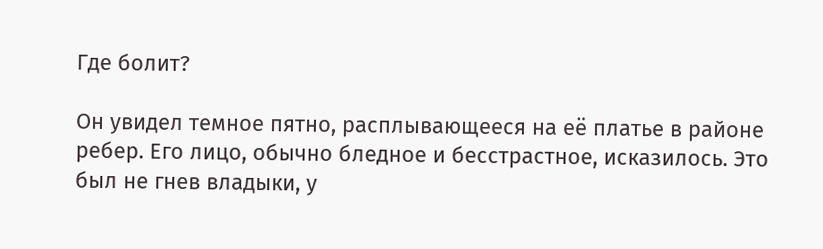Где болит?

Он увидел темное пятно, расплывающееся на её платье в районе ребер. Его лицо, обычно бледное и бесстрастное, исказилось. Это был не гнев владыки, у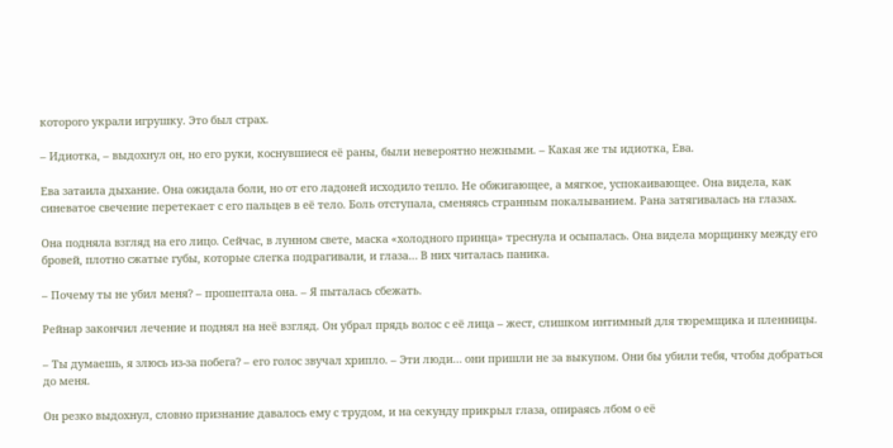которого украли игрушку. Это был страх.

– Идиотка, – выдохнул он, но его руки, коснувшиеся её раны, были невероятно нежными. – Какая же ты идиотка, Ева.

Ева затаила дыхание. Она ожидала боли, но от его ладоней исходило тепло. Не обжигающее, а мягкое, успокаивающее. Она видела, как синеватое свечение перетекает с его пальцев в её тело. Боль отступала, сменяясь странным покалыванием. Рана затягивалась на глазах.

Она подняла взгляд на его лицо. Сейчас, в лунном свете, маска «холодного принца» треснула и осыпалась. Она видела морщинку между его бровей, плотно сжатые губы, которые слегка подрагивали, и глаза… В них читалась паника.

– Почему ты не убил меня? – прошептала она. – Я пыталась сбежать.

Рейнар закончил лечение и поднял на неё взгляд. Он убрал прядь волос с её лица – жест, слишком интимный для тюремщика и пленницы.

– Ты думаешь, я злюсь из-за побега? – его голос звучал хрипло. – Эти люди… они пришли не за выкупом. Они бы убили тебя, чтобы добраться до меня.

Он резко выдохнул, словно признание давалось ему с трудом, и на секунду прикрыл глаза, опираясь лбом о её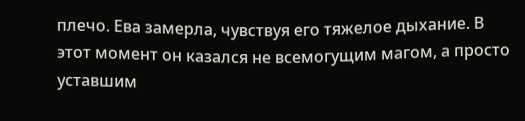плечо. Ева замерла, чувствуя его тяжелое дыхание. В этот момент он казался не всемогущим магом, а просто уставшим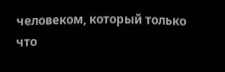человеком, который только что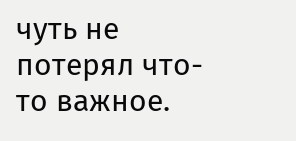чуть не потерял что-то важное.